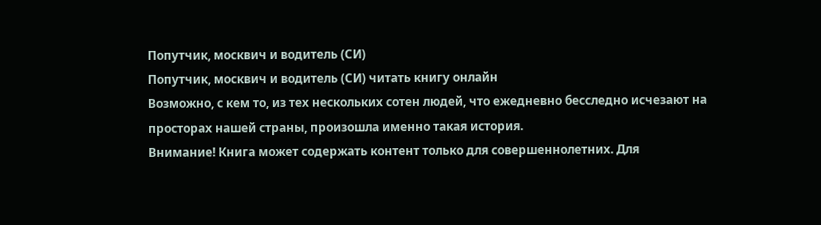Попутчик, москвич и водитель (СИ)
Попутчик, москвич и водитель (СИ) читать книгу онлайн
Возможно, с кем то, из тех нескольких сотен людей, что ежедневно бесследно исчезают на просторах нашей страны, произошла именно такая история.
Внимание! Книга может содержать контент только для совершеннолетних. Для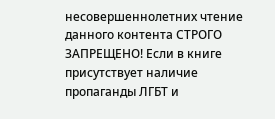несовершеннолетних чтение данного контента СТРОГО ЗАПРЕЩЕНО! Если в книге присутствует наличие пропаганды ЛГБТ и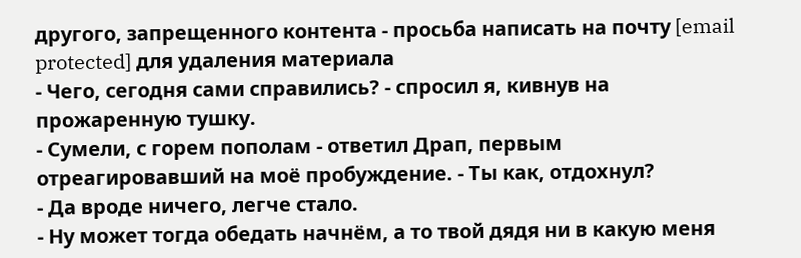другого, запрещенного контента - просьба написать на почту [email protected] для удаления материала
- Чего, сегодня сами справились? - спросил я, кивнув на прожаренную тушку.
- Сумели, с горем пополам - ответил Драп, первым отреагировавший на моё пробуждение. - Ты как, отдохнул?
- Да вроде ничего, легче стало.
- Ну может тогда обедать начнём, а то твой дядя ни в какую меня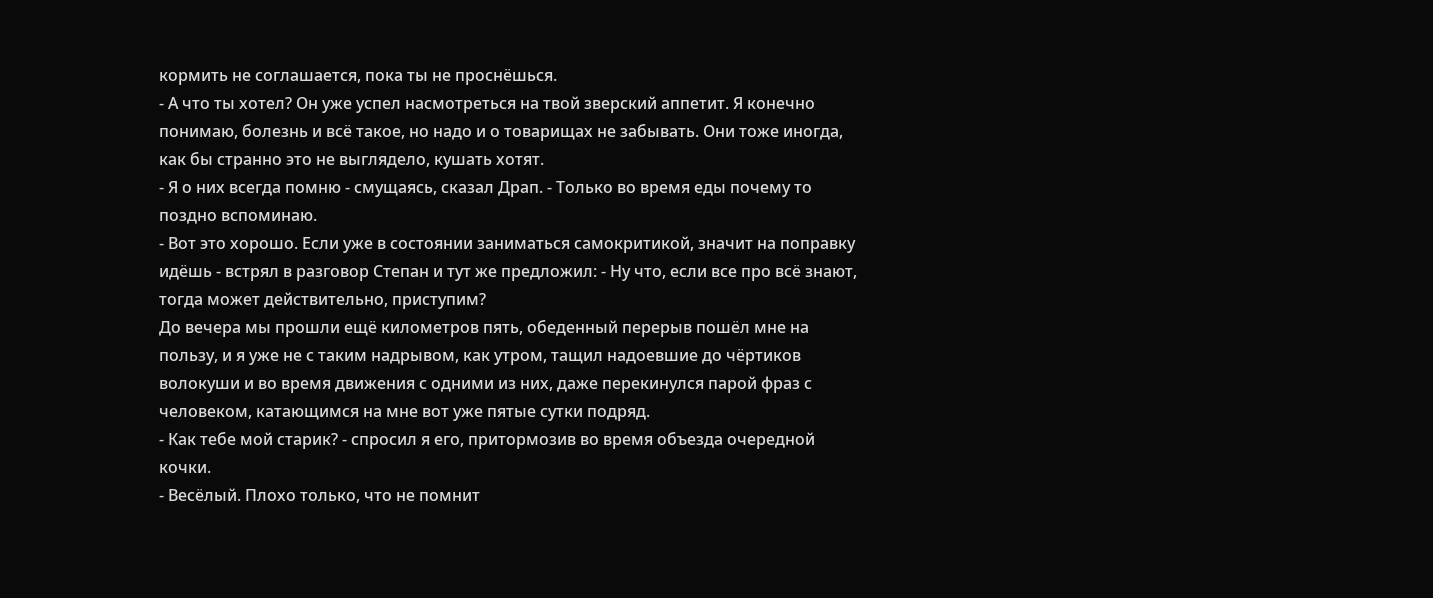кормить не соглашается, пока ты не проснёшься.
- А что ты хотел? Он уже успел насмотреться на твой зверский аппетит. Я конечно понимаю, болезнь и всё такое, но надо и о товарищах не забывать. Они тоже иногда, как бы странно это не выглядело, кушать хотят.
- Я о них всегда помню - смущаясь, сказал Драп. - Только во время еды почему то поздно вспоминаю.
- Вот это хорошо. Если уже в состоянии заниматься самокритикой, значит на поправку идёшь - встрял в разговор Степан и тут же предложил: - Ну что, если все про всё знают, тогда может действительно, приступим?
До вечера мы прошли ещё километров пять, обеденный перерыв пошёл мне на пользу, и я уже не с таким надрывом, как утром, тащил надоевшие до чёртиков волокуши и во время движения с одними из них, даже перекинулся парой фраз с человеком, катающимся на мне вот уже пятые сутки подряд.
- Как тебе мой старик? - спросил я его, притормозив во время объезда очередной кочки.
- Весёлый. Плохо только, что не помнит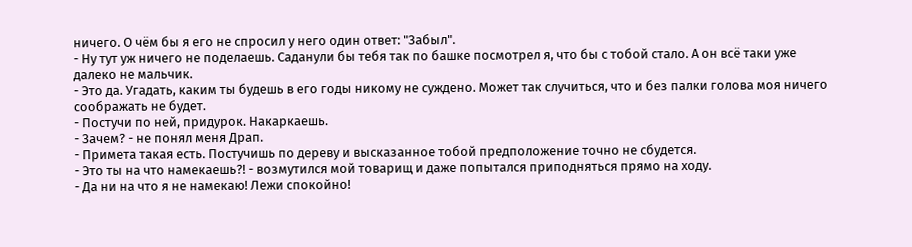ничего. О чём бы я его не спросил у него один ответ: "Забыл".
- Ну тут уж ничего не поделаешь. Саданули бы тебя так по башке посмотрел я, что бы с тобой стало. А он всё таки уже далеко не мальчик.
- Это да. Угадать, каким ты будешь в его годы никому не суждено. Может так случиться, что и без палки голова моя ничего соображать не будет.
- Постучи по ней, придурок. Накаркаешь.
- Зачем? - не понял меня Драп.
- Примета такая есть. Постучишь по дереву и высказанное тобой предположение точно не сбудется.
- Это ты на что намекаешь?! - возмутился мой товарищ и даже попытался приподняться прямо на ходу.
- Да ни на что я не намекаю! Лежи спокойно!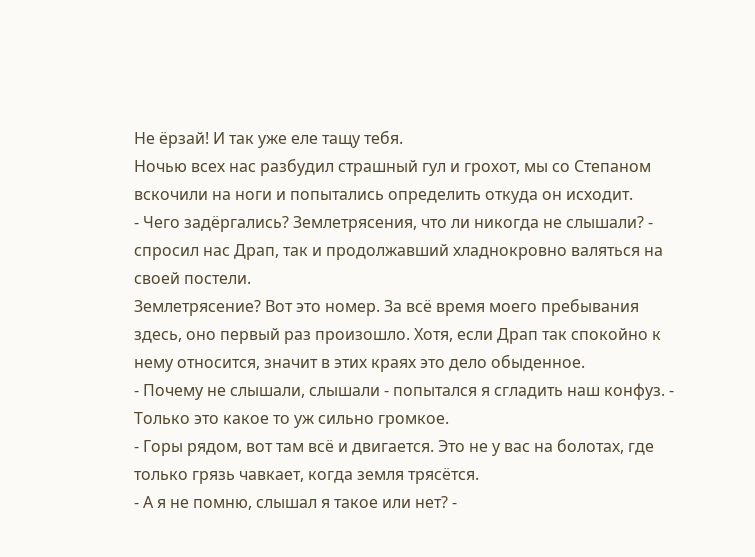Не ёрзай! И так уже еле тащу тебя.
Ночью всех нас разбудил страшный гул и грохот, мы со Степаном вскочили на ноги и попытались определить откуда он исходит.
- Чего задёргались? Землетрясения, что ли никогда не слышали? - спросил нас Драп, так и продолжавший хладнокровно валяться на своей постели.
Землетрясение? Вот это номер. За всё время моего пребывания здесь, оно первый раз произошло. Хотя, если Драп так спокойно к нему относится, значит в этих краях это дело обыденное.
- Почему не слышали, слышали - попытался я сгладить наш конфуз. - Только это какое то уж сильно громкое.
- Горы рядом, вот там всё и двигается. Это не у вас на болотах, где только грязь чавкает, когда земля трясётся.
- А я не помню, слышал я такое или нет? -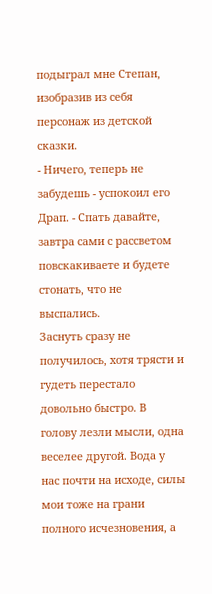подыграл мне Степан, изобразив из себя персонаж из детской сказки.
- Ничего, теперь не забудешь - успокоил его Драп. - Спать давайте, завтра сами с рассветом повскакиваете и будете стонать, что не выспались.
Заснуть сразу не получилось, хотя трясти и гудеть перестало довольно быстро. В голову лезли мысли, одна веселее другой. Вода у нас почти на исходе, силы мои тоже на грани полного исчезновения, а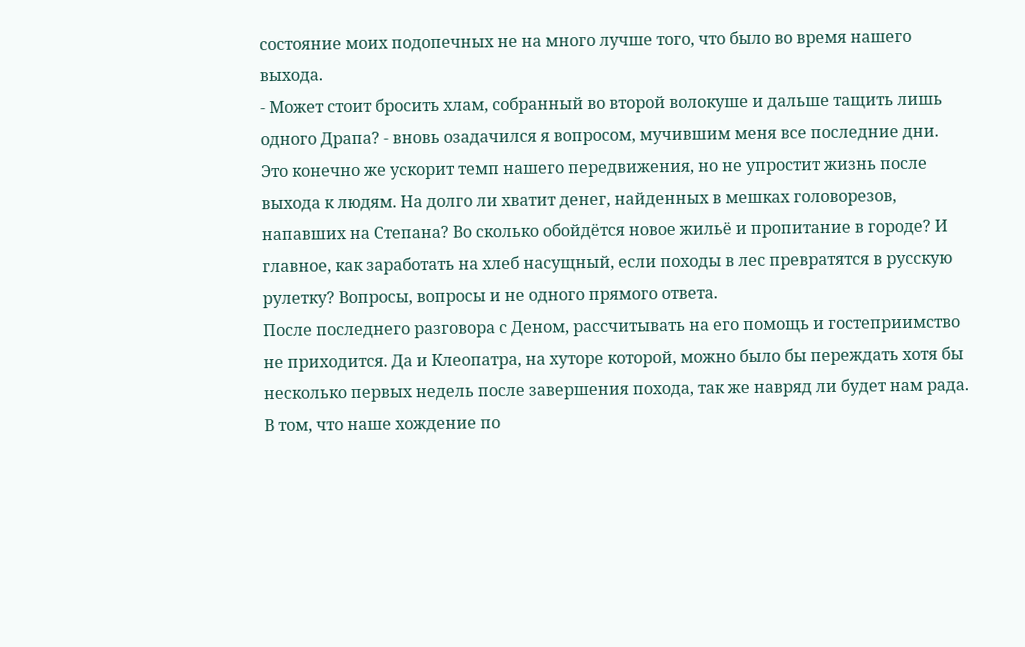состояние моих подопечных не на много лучше того, что было во время нашего выхода.
- Может стоит бросить хлам, собранный во второй волокуше и дальше тащить лишь одного Драпа? - вновь озадачился я вопросом, мучившим меня все последние дни.
Это конечно же ускорит темп нашего передвижения, но не упростит жизнь после выхода к людям. На долго ли хватит денег, найденных в мешках головорезов, напавших на Степана? Во сколько обойдётся новое жильё и пропитание в городе? И главное, как заработать на хлеб насущный, если походы в лес превратятся в русскую рулетку? Вопросы, вопросы и не одного прямого ответа.
После последнего разговора с Деном, рассчитывать на его помощь и гостеприимство не приходится. Да и Клеопатра, на хуторе которой, можно было бы переждать хотя бы несколько первых недель после завершения похода, так же навряд ли будет нам рада. В том, что наше хождение по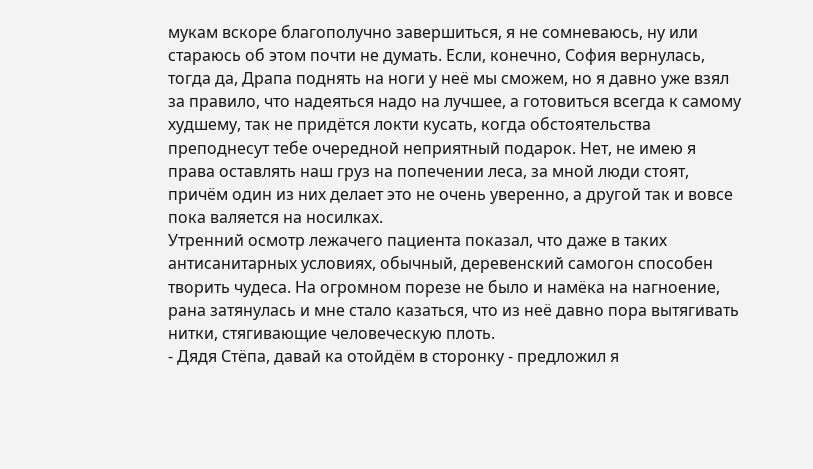мукам вскоре благополучно завершиться, я не сомневаюсь, ну или стараюсь об этом почти не думать. Если, конечно, София вернулась, тогда да, Драпа поднять на ноги у неё мы сможем, но я давно уже взял за правило, что надеяться надо на лучшее, а готовиться всегда к самому худшему, так не придётся локти кусать, когда обстоятельства преподнесут тебе очередной неприятный подарок. Нет, не имею я права оставлять наш груз на попечении леса, за мной люди стоят, причём один из них делает это не очень уверенно, а другой так и вовсе пока валяется на носилках.
Утренний осмотр лежачего пациента показал, что даже в таких антисанитарных условиях, обычный, деревенский самогон способен творить чудеса. На огромном порезе не было и намёка на нагноение, рана затянулась и мне стало казаться, что из неё давно пора вытягивать нитки, стягивающие человеческую плоть.
- Дядя Стёпа, давай ка отойдём в сторонку - предложил я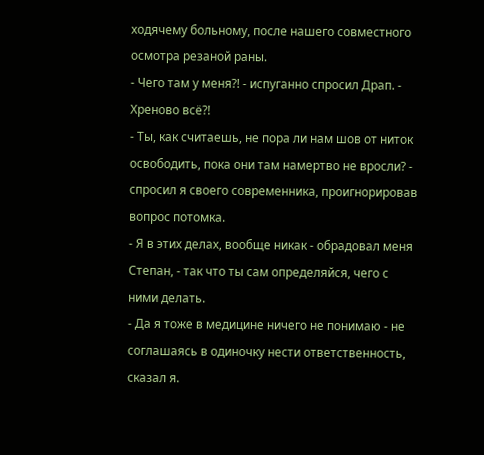ходячему больному, после нашего совместного осмотра резаной раны.
- Чего там у меня?! - испуганно спросил Драп. - Хреново всё?!
- Ты, как считаешь, не пора ли нам шов от ниток освободить, пока они там намертво не вросли? - спросил я своего современника, проигнорировав вопрос потомка.
- Я в этих делах, вообще никак - обрадовал меня Степан, - так что ты сам определяйся, чего с ними делать.
- Да я тоже в медицине ничего не понимаю - не соглашаясь в одиночку нести ответственность, сказал я.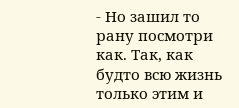- Но зашил то рану посмотри как. Так, как будто всю жизнь только этим и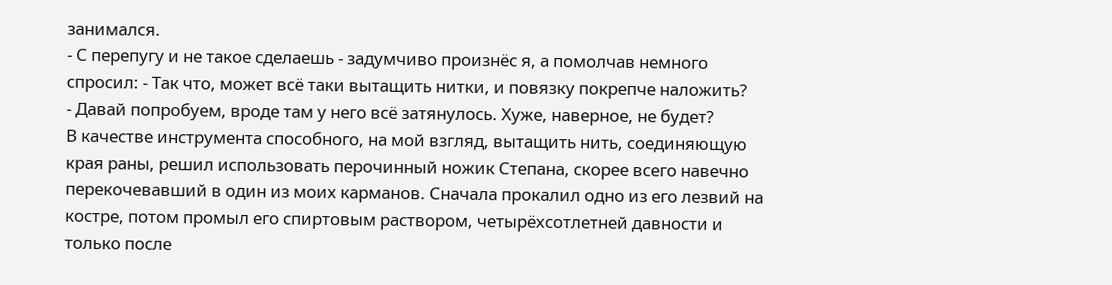занимался.
- С перепугу и не такое сделаешь - задумчиво произнёс я, а помолчав немного спросил: - Так что, может всё таки вытащить нитки, и повязку покрепче наложить?
- Давай попробуем, вроде там у него всё затянулось. Хуже, наверное, не будет?
В качестве инструмента способного, на мой взгляд, вытащить нить, соединяющую края раны, решил использовать перочинный ножик Степана, скорее всего навечно перекочевавший в один из моих карманов. Сначала прокалил одно из его лезвий на костре, потом промыл его спиртовым раствором, четырёхсотлетней давности и только после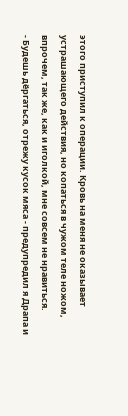этого приступил к операции. Кровь на меня не оказывает устрашающего действия, но копаться в чужом теле ножом, впрочем, так же, как и иголкой, мне совсем не нравиться.
- Будешь дёргаться, отрежу кусок мяса - предупредил я Драпа и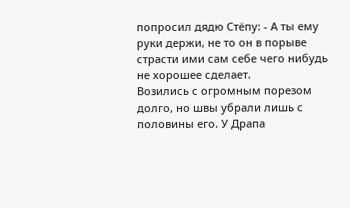попросил дядю Стёпу: - А ты ему руки держи, не то он в порыве страсти ими сам себе чего нибудь не хорошее сделает.
Возились с огромным порезом долго, но швы убрали лишь с половины его. У Драпа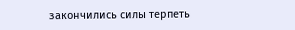закончились силы терпеть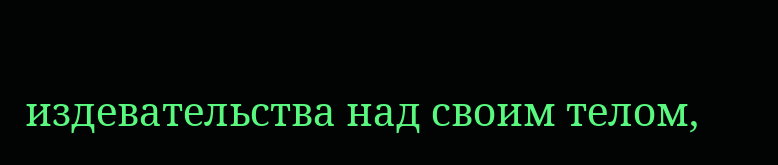издевательства над своим телом,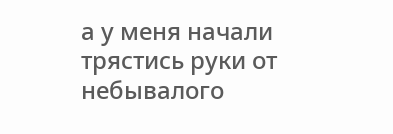а у меня начали трястись руки от небывалого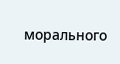морального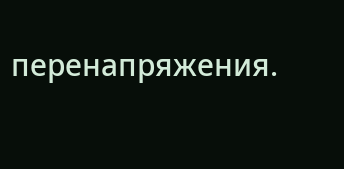перенапряжения.